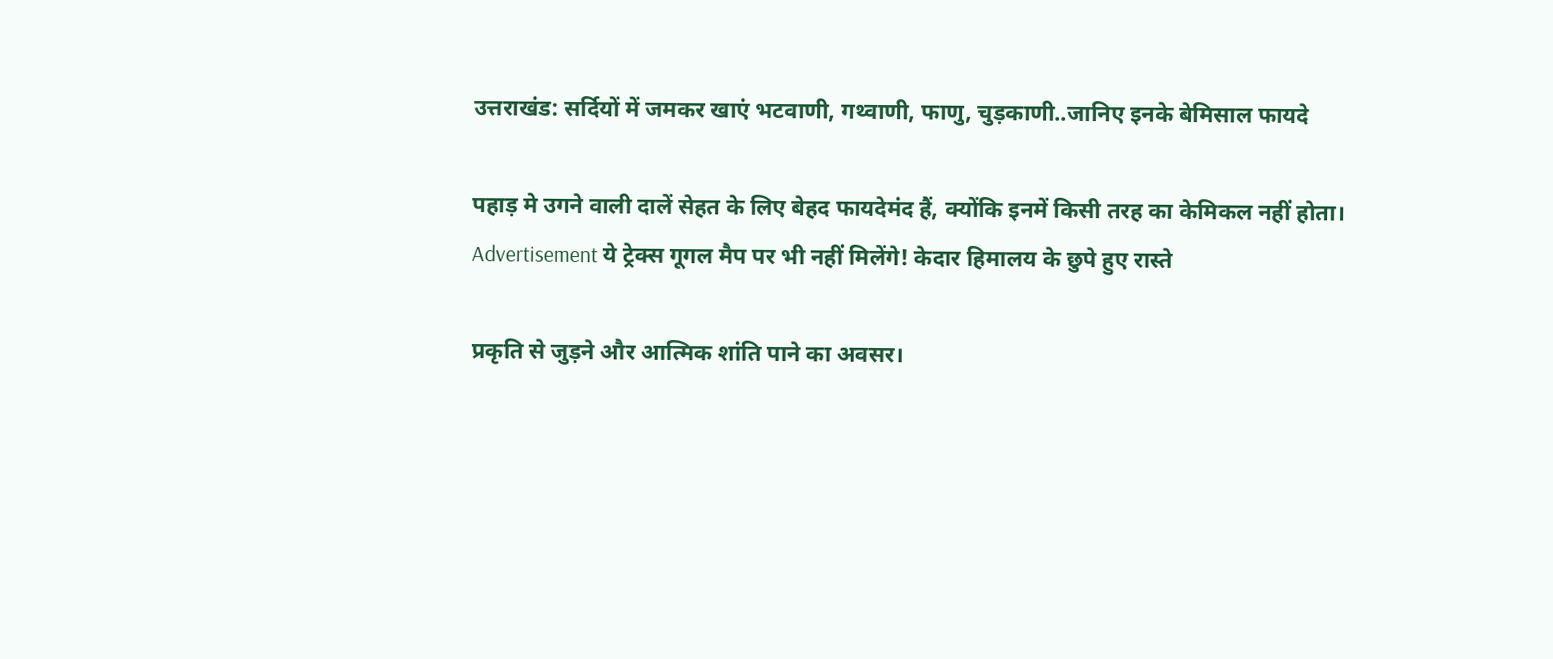उत्तराखंड: सर्दियों में जमकर खाएं भटवाणी, गथ्वाणी, फाणु, चुड़काणी..जानिए इनके बेमिसाल फायदे

पहाड़ मे उगने वाली दालें सेहत के लिए बेहद फायदेमंद हैं, क्योंकि इनमें किसी तरह का केमिकल नहीं होता।
Advertisement ये ट्रेक्स गूगल मैप पर भी नहीं मिलेंगे! केदार हिमालय के छुपे हुए रास्ते

प्रकृति से जुड़ने और आत्मिक शांति पाने का अवसर।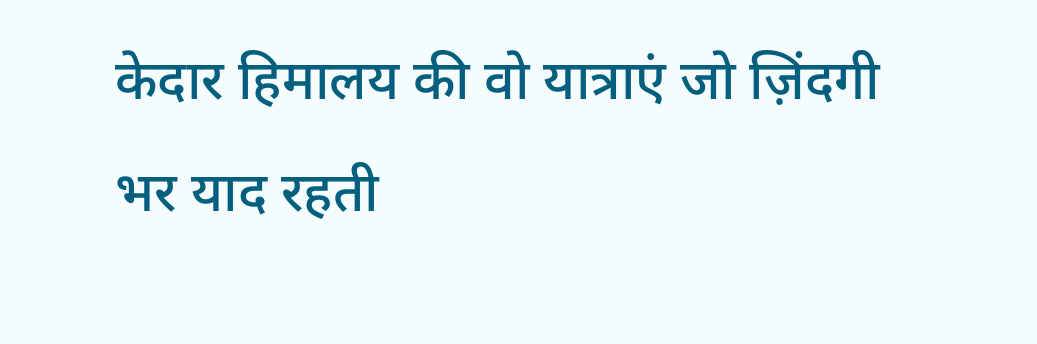केदार हिमालय की वो यात्राएं जो ज़िंदगी भर याद रहती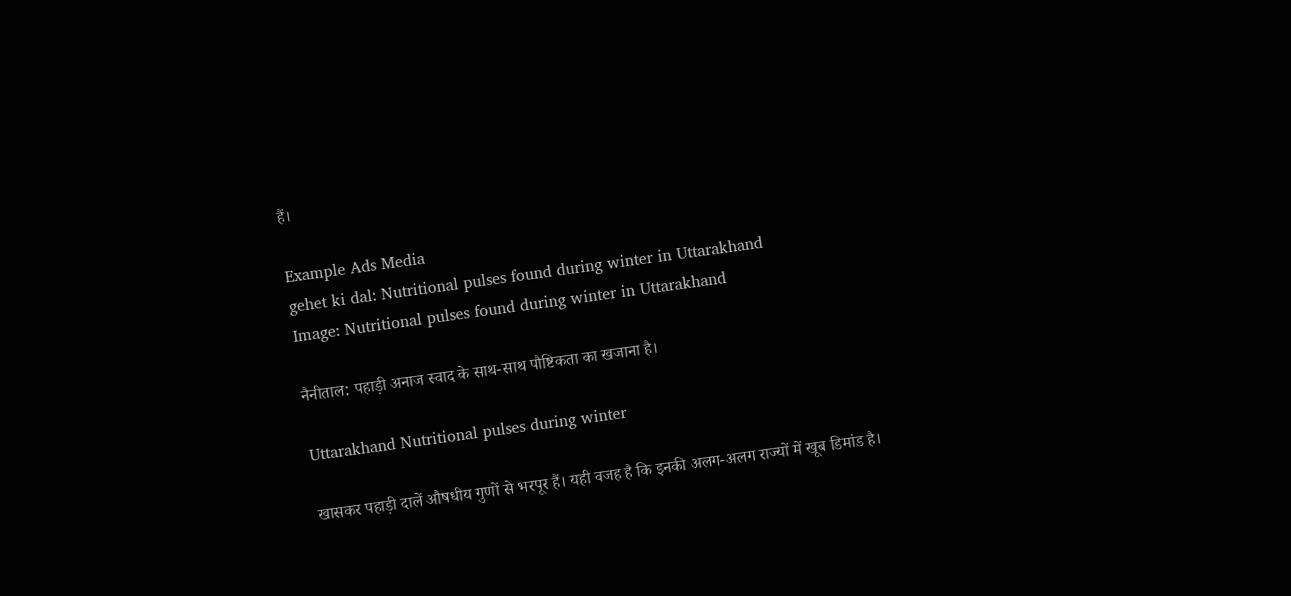हैं।

Example Ads Media
gehet ki dal: Nutritional pulses found during winter in Uttarakhand
Image: Nutritional pulses found during winter in Uttarakhand

नैनीताल: पहाड़ी अनाज स्वाद के साथ-साथ पौष्टिकता का खजाना है।

Uttarakhand Nutritional pulses during winter

खासकर पहाड़ी दालें औषधीय गुणों से भरपूर हैं। यही वजह है कि इनकी अलग-अलग राज्यों में खूब डिमांड है।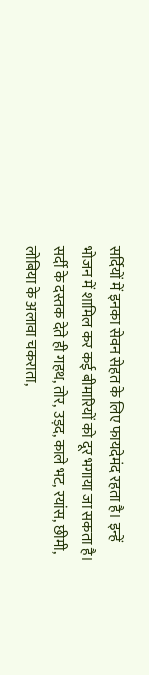सर्दियों में इनका सेवन सेहत के लिए फायदेमंद रहता है। इन्हें भोजन में शामिल कर कई बीमारियों को दूर भगाया जा सकता है। सर्दी के दस्तक देते ही गहथ, तोर, उड़द, काले भट, रयांस, छीमी, लोबिया के अलावा चकराता,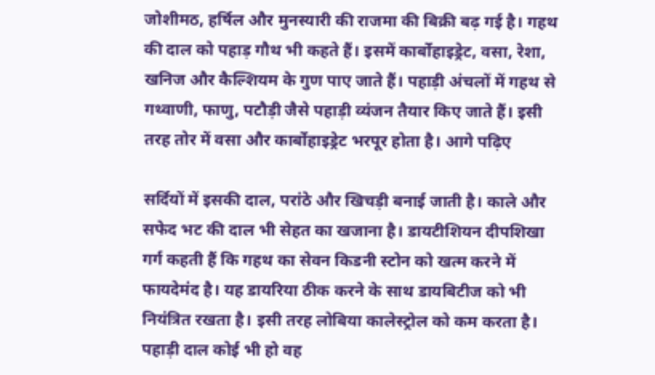जोशीमठ, हर्षिल और मुनस्यारी की राजमा की बिक्री बढ़ गई है। गहथ की दाल को पहाड़ गौथ भी कहते हैं। इसमें कार्बोहाइड्रेट, वसा, रेशा, खनिज और कैल्शियम के गुण पाए जाते हैं। पहाड़ी अंचलों में गहथ से गथ्वाणी, फाणु, पटौड़ी जैसे पहाड़ी व्यंजन तैयार किए जाते हैं। इसी तरह तोर में वसा और कार्बोहाइड्रेट भरपूर होता है। आगे पढ़िए

सर्दियों में इसकी दाल, परांठे और खिचड़ी बनाई जाती है। काले और सफेद भट की दाल भी सेहत का खजाना है। डायटीशियन दीपशिखा गर्ग कहती हैं कि गहथ का सेवन किडनी स्टोन को खत्म करने में फायदेमंद है। यह डायरिया ठीक करने के साथ डायबिटीज को भी नियंत्रित रखता है। इसी तरह लोबिया कालेस्ट्रोल को कम करता है। पहाड़ी दाल कोई भी हो वह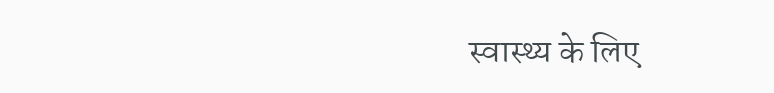स्वास्थ्य के लिए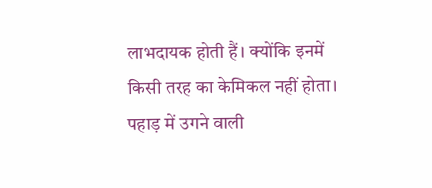लाभदायक होती हैं। क्योंकि इनमें किसी तरह का केमिकल नहीं होता। पहाड़ में उगने वाली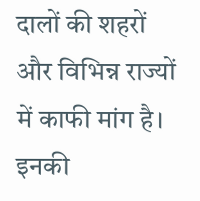दालों की शहरों और विभिन्न राज्यों में काफी मांग है। इनकी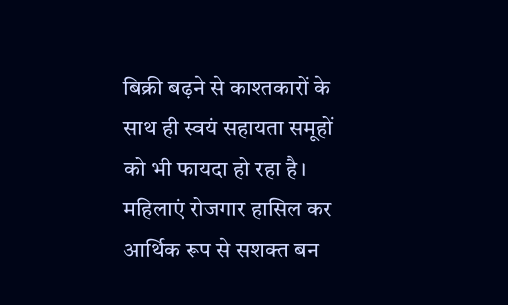बिक्री बढ़ने से काश्तकारों के साथ ही स्वयं सहायता समूहों को भी फायदा हो रहा है। महिलाएं रोजगार हासिल कर आर्थिक रूप से सशक्त बन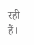रही हैं।